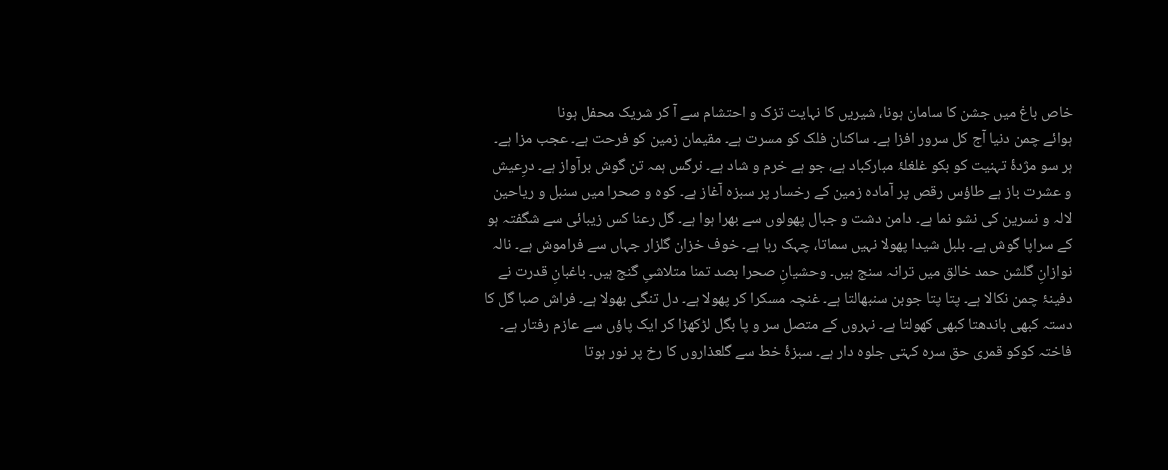خاص باغ میں جشن کا سامان ہونا، شیریں کا نہایت تزک و احتشام سے آ کر شریک محفل ہونا
ہوائے چمن دنیا آج کل سرور افزا ہے۔ ساکنان فلک کو مسرت ہے۔ مقیمان زمین کو فرحت ہے۔ عجب مزا ہے۔ ہر سو مژدۂ تہنیت کو بکو غلغلۂ مبارکباد ہے، جو ہے خرم و شاد ہے۔ نرگس ہمہ تن گوش برآواز ہے۔ درِعیش و عشرت باز ہے طاؤس رقص پر آمادہ زمین کے رخسار پر سبزہ آغاز ہے۔ کوہ و صحرا میں سنبل و ریاحین لالہ و نسرین کی نشو نما ہے۔ دامن دشت و جبال پھولوں سے بھرا ہوا ہے۔ گل رعنا کس زیبائی سے شگفتہ ہو کے سراپا گوش ہے۔ بلبل شیدا پھولا نہیں سماتا، چہک رہا ہے۔ خوف خزان گلزار جہاں سے فراموش ہے۔ نالہ نوازانِ گلشن حمد خالق میں ترانہ سنج ہیں۔ وحشیانِ صحرا بصد تمنا متلاشیِ گنج ہیں۔ باغبانِ قدرت نے دفینۂ چمن نکالا ہے۔ پتا پتا جوبن سنبھالتا ہے۔ غنچہ مسکرا کر پھولا ہے۔ دل تنگی بھولا ہے۔ فراش صبا گل کا دستہ کبھی باندھتا کبھی کھولتا ہے۔ نہروں کے متصل سر و پا بگل لڑکھڑا کر ایک پاؤں سے عازم رفتار ہے۔ فاختہ کوکو قمری حق سرہ کہتی جلوہ دار ہے۔ سبزۂ خط سے گلعذاروں کا رخ پر نور ہوتا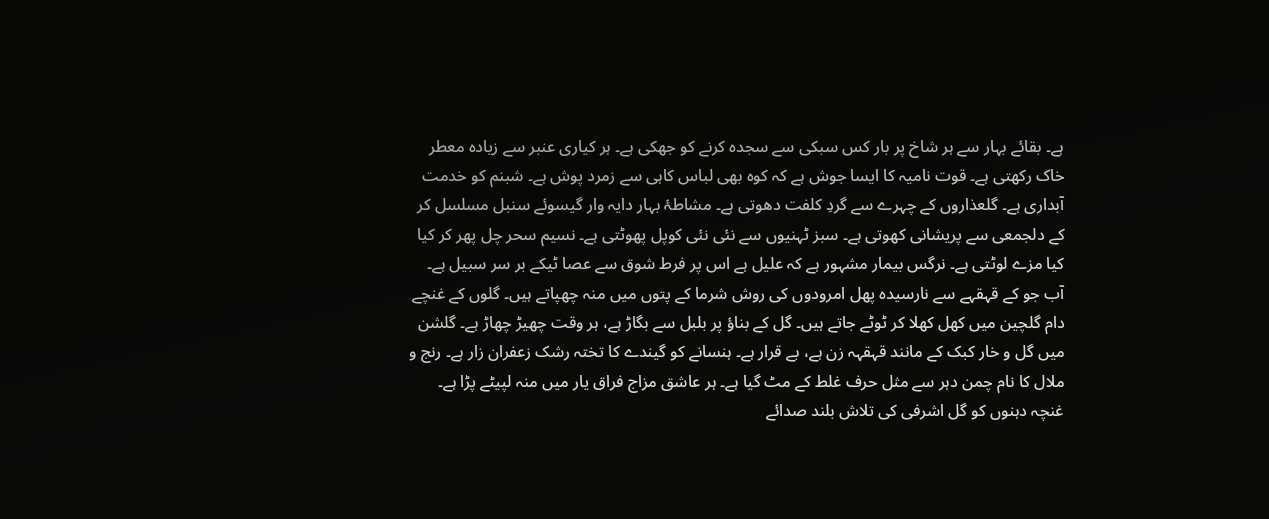ہے۔ بقائے بہار سے ہر شاخ پر بار کس سبکی سے سجدہ کرنے کو جھکی ہے۔ ہر کیاری عنبر سے زیادہ معطر خاک رکھتی ہے۔ قوت نامیہ کا ایسا جوش ہے کہ کوہ بھی لباس کاہی سے زمرد پوش ہے۔ شبنم کو خدمت آبداری ہے۔ گلعذاروں کے چہرے سے گردِ کلفت دھوتی ہے۔ مشاطۂ بہار دایہ وار گیسوئے سنبل مسلسل کر کے دلجمعی سے پریشانی کھوتی ہے۔ سبز ٹہنیوں سے نئی نئی کوپل پھوٹتی ہے۔ نسیم سحر چل پھر کر کیا کیا مزے لوٹتی ہے۔ نرگس بیمار مشہور ہے کہ علیل ہے اس پر فرط شوق سے عصا ٹیکے بر سر سبیل ہے۔ آب جو کے قہقہے سے نارسیدہ پھل امرودوں کی روش شرما کے پتوں میں منہ چھپاتے ہیں۔ گلوں کے غنچے دام گلچین میں کھل کھلا کر ٹوٹے جاتے ہیں۔ گل کے بناؤ پر بلبل سے بگاڑ ہے، ہر وقت چھیڑ چھاڑ ہے۔ گلشن میں گل و خار کبک کے مانند قہقہہ زن ہے، بے قرار ہے۔ ہنسانے کو گیندے کا تختہ رشک زعفران زار ہے۔ رنج و ملال کا نام چمن دہر سے مثل حرف غلط کے مٹ گیا ہے۔ ہر عاشق مزاج فراق یار میں منہ لپیٹے پڑا ہے۔ غنچہ دہنوں کو گل اشرفی کی تلاش بلند صدائے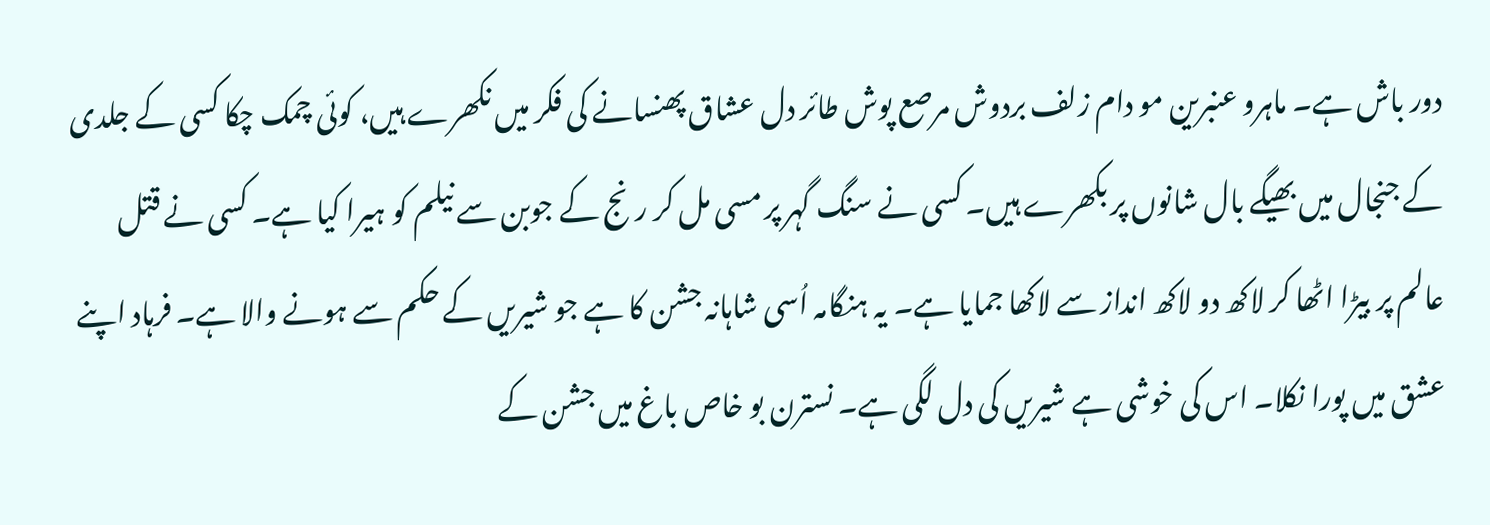دور باش ہے۔ ماہرو عنبرین مو دام زلف بردوش مرصع پوش طائر دل عشاق پھنسانے کی فکر میں نکھرے ہیں، کوئی چمک چکا کسی کے جلدی کے جنجال میں بھیگے بال شانوں پر بکھرے ہیں۔ کسی نے سنگ گہر پر مسی مل کر رنج کے جوبن سے نیلم کو ہیرا کیا ہے۔ کسی نے قتل عالم پر بیڑا اٹھا کر لاکھ دو لاکھ انداز سے لاکھا جمایا ہے۔ یہ ہنگامہ اُسی شاہانہ جشن کا ہے جو شیریں کے حکم سے ہونے والا ہے۔ فرہاد اپنے عشق میں پورا نکلا۔ اس کی خوشی ہے شیریں کی دل لگی ہے۔ نسترن بو خاص باغ میں جشن کے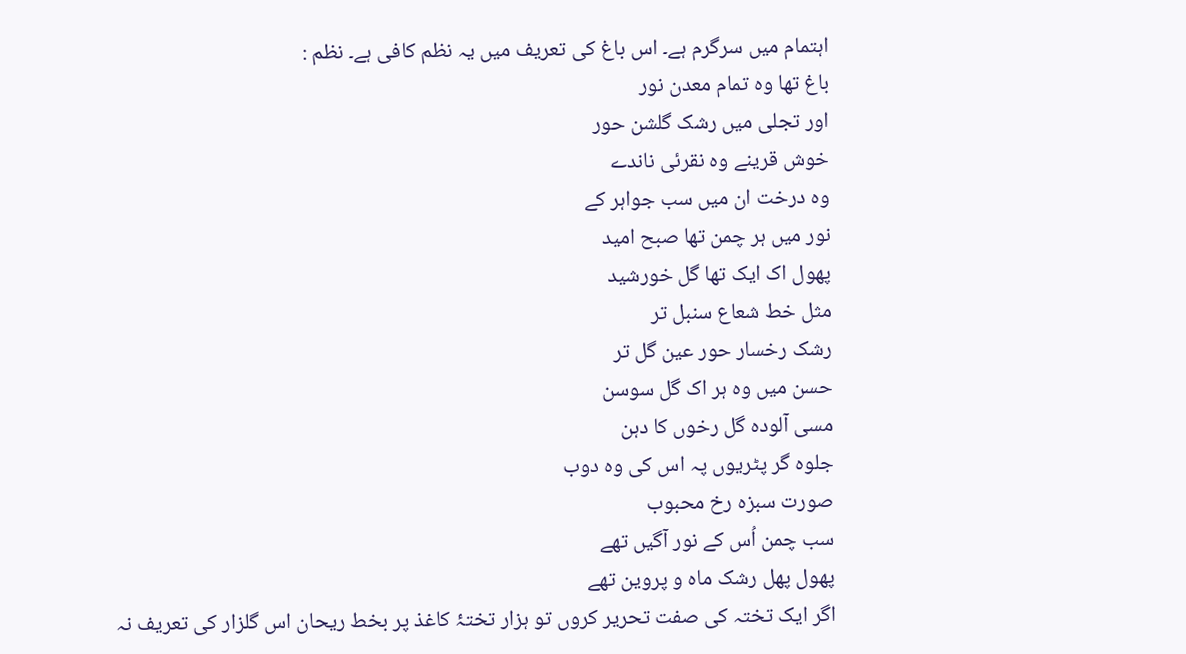اہتمام میں سرگرم ہے۔ اس باغ کی تعریف میں یہ نظم کافی ہے۔ نظم :
باغ تھا وہ تمام معدن نور
اور تجلی میں رشک گلشن حور
خوش قرینے وہ نقرئی ناندے
وہ درخت ان میں سب جواہر کے
نور میں ہر چمن تھا صبح امید
پھول اک ایک تھا گل خورشید
مثل خط شعاع سنبل تر
رشک رخسار حور عین گل تر
حسن میں وہ ہر اک گل سوسن
مسی آلودہ گل رخوں کا دہن
جلوہ گر پٹریوں پہ اس کی وہ دوب
صورت سبزہ رخ محبوب
سب چمن اُس کے نور آگیں تھے
پھول پھل رشک ماہ و پروین تھے
اگر ایک تختہ کی صفت تحریر کروں تو ہزار تختۂ کاغذ پر بخط ریحان اس گلزار کی تعریف نہ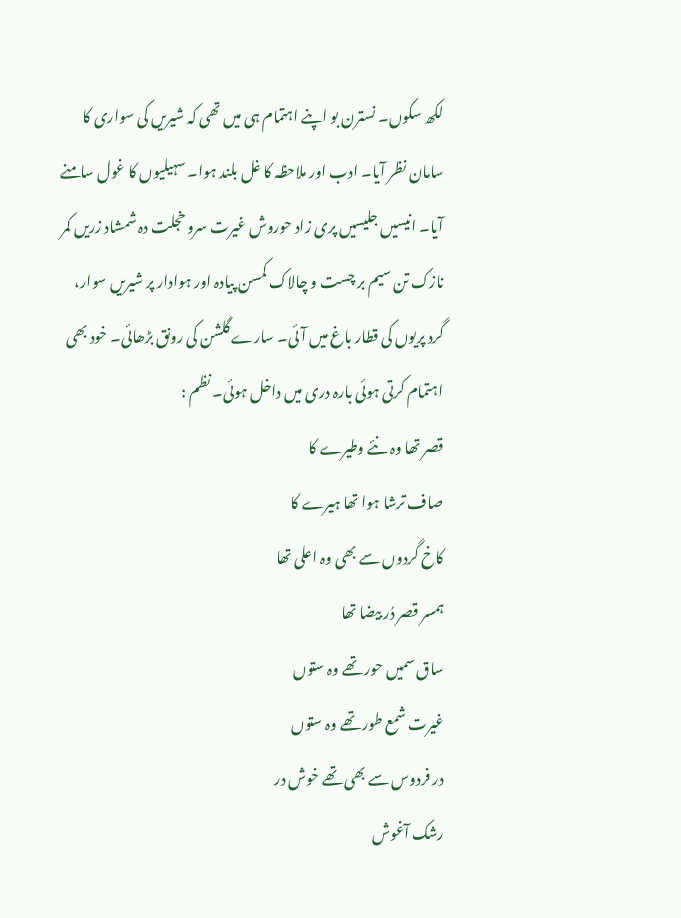لکھ سکوں۔ نسترن بو اپنے اہتمام ہی میں تھی کہ شیریں کی سواری کا سامان نظر آیا۔ ادب اور ملاحظہ کا غل بلند ہوا۔ سہیلیوں کا غول سامنے آیا۔ انیسیں جلیسیں پری زاد حوروش غیرت سرو خجلت دہ شمشاد زریں کمر نازک تن سیم بر چست و چالاک کمسن پیادہ اور ہوادار پر شیریں سوار، گرد پریوں کی قطار باغ میں آئی۔ سارے گلشن کی رونق بڑھائی۔ خود بھی اہتمام کرتی ہوئی بارہ دری میں داخل ہوئی۔ نظم :
قصر تھا وہ نئے وطیرے کا
صاف ترشا ہوا تھا ہیرے کا
کاخ گردوں سے بھی وہ اعلی تھا
ہمسر قصر دُر بیضا تھا
ساق سمیں حور تھے وہ ستوں
غیرت شمع طور تھے وہ ستوں
در فردوس سے بھی تھے خوش در
رشک آغوش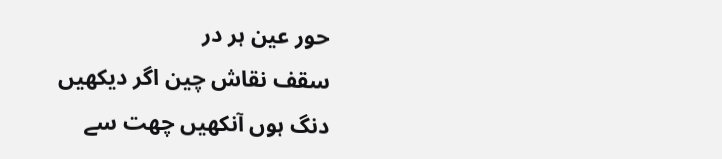حور عین ہر در
سقف نقاش چین اگر دیکھیں
دنگ ہوں آنکھیں چھت سے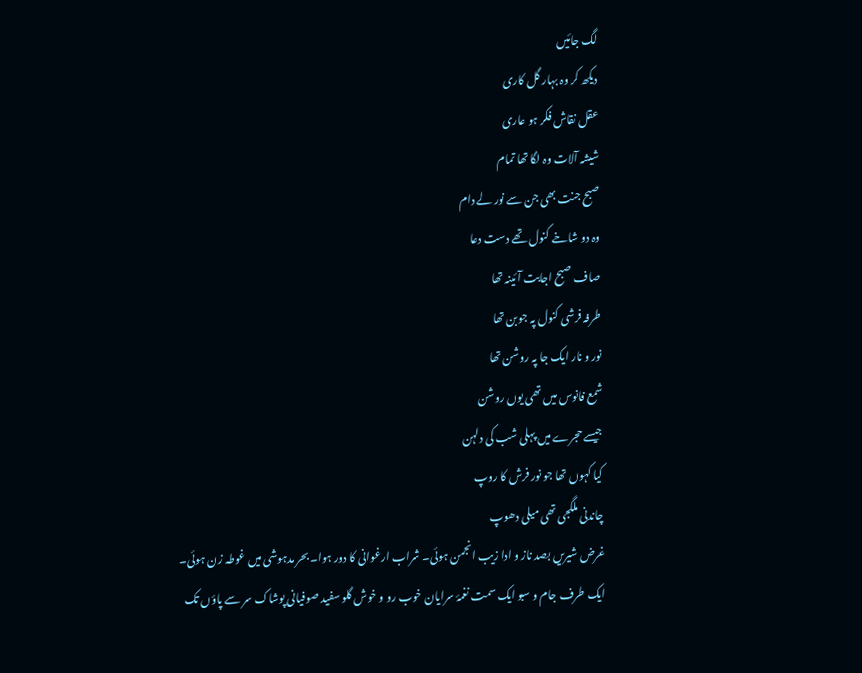لگ جائیں
دیکھ کر وہ بہار گل کاری
عقل نقاش فکر ہو عاری
شیشہ آلات وہ لگا تھا تمام
صبح جنت بھی جن سے نور لے دام
وہ دو شاخے کنول تھے دست دعا
صاف صبح اجابت آئینہ تھا
طرفہ فرشی کنول پہ جوبن تھا
نور و نار ایک جا پہ روشن تھا
شمع فانوس میں تھی یوں روشن
جیسے حجرے میں پہلی شب کی دلہن
کیا کہوں تھا جو نور فرش کا روپ
چاندنی ملگجی تھی میلی دھوپ
غرض شیریں بصد ناز و ادا زیب انجمن ہوئی۔ شراب ارغوانی کا دور ہوا۔ بحر مدہوشی میں غوطہ زن ہوئی۔ ایک طرف جام و سبو ایک سمت نغمۂ سرایان خوب رو و خوش گلو سفید صوفیانی پوشاک سر سے پاؤں تک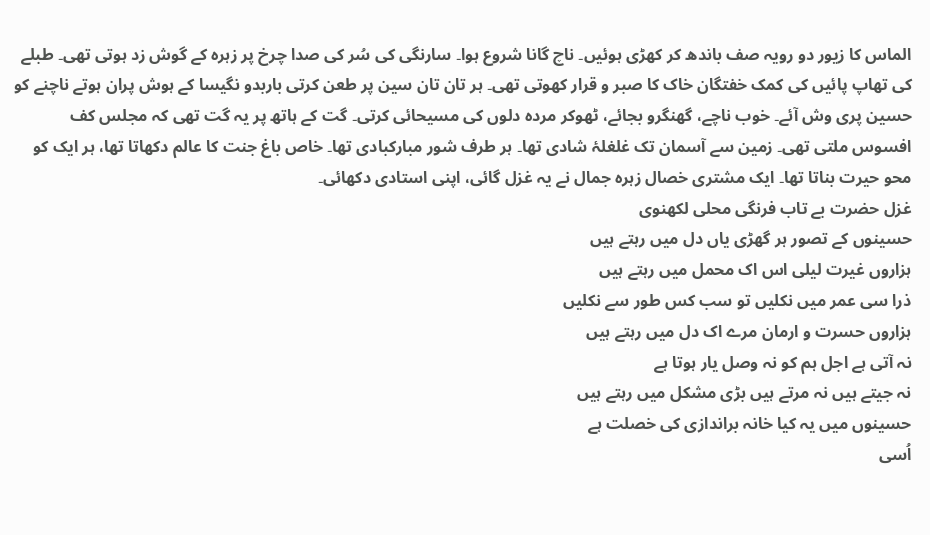الماس کا زیور دو رویہ صف باندھ کر کھڑی ہوئیں۔ ناچ گانا شروع ہوا۔ سارنگی کی سُر کی صدا چرخ پر زہرہ کے گوش زد ہوتی تھی۔ طبلے کی تھاپ پائیں کی کمک خفتگان خاک کا صبر و قرار کھوتی تھی۔ ہر تان تان سین پر طعن کرتی باربدو نگیسا کے ہوش پران ہوتے ناچنے کو حسین پری وش آئے۔ خوب ناچے، گھنگرو بجائے، ٹھوکر مردہ دلوں کی مسیحائی کرتی۔ گت کے ہاتھ پر یہ گت تھی کہ مجلس کف افسوس ملتی تھی۔ زمین سے آسمان تک غلغلۂ شادی تھا۔ ہر طرف شور مبارکبادی تھا۔ خاص باغ جنت کا عالم دکھاتا تھا، ہر ایک کو محو حیرت بناتا تھا۔ ایک مشتری خصال زہرہ جمال نے یہ غزل گائی، اپنی استادی دکھائی۔
غزل حضرت بے تاب فرنگی محلی لکھنوی
حسینوں کے تصور ہر گھڑی یاں دل میں رہتے ہیں
ہزاروں غیرت لیلی اس اک محمل میں رہتے ہیں
ذرا سی عمر میں نکلیں تو سب کس طور سے نکلیں
ہزاروں حسرت و ارمان مرے اک دل میں رہتے ہیں
نہ آتی ہے اجل ہم کو نہ وصل یار ہوتا ہے
نہ جیتے ہیں نہ مرتے ہیں بڑی مشکل میں رہتے ہیں
حسینوں میں یہ کیا خانہ براندازی کی خصلت ہے
اُسی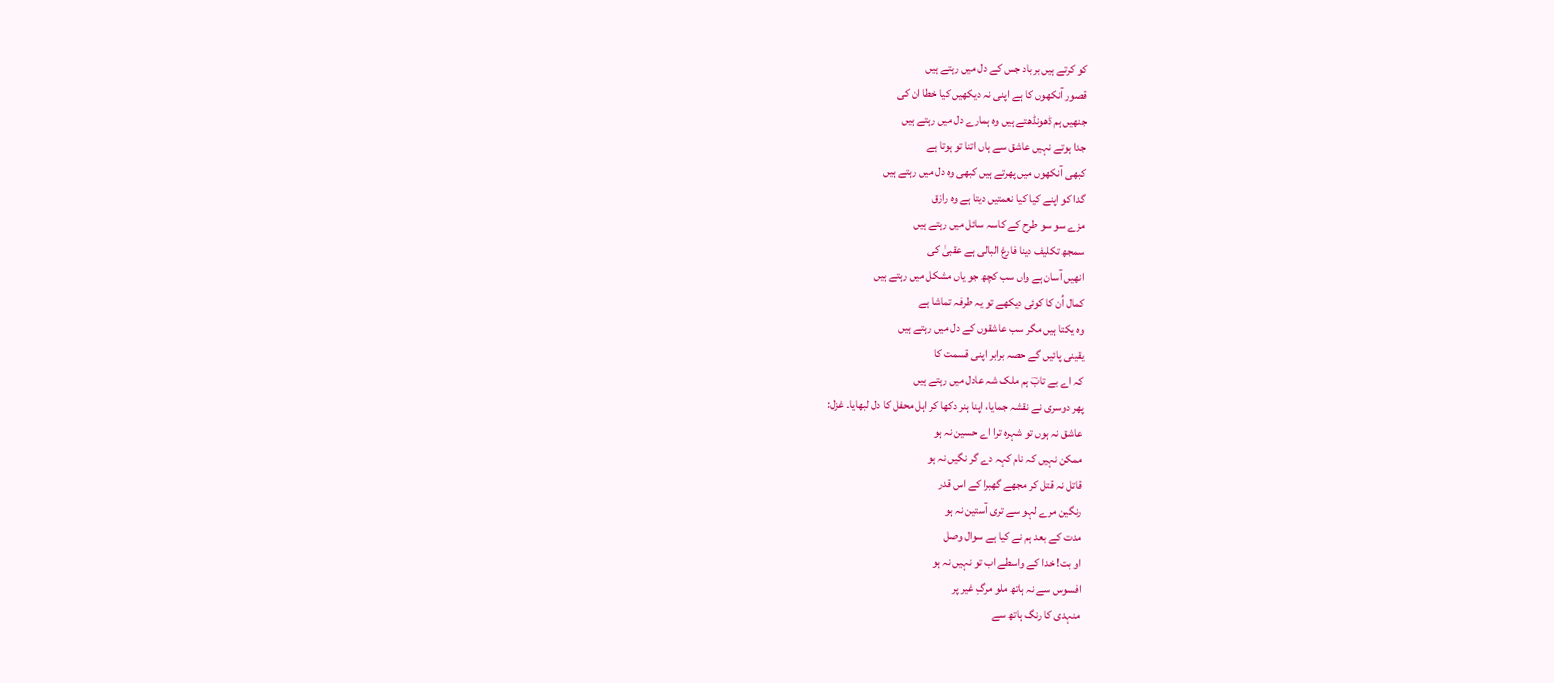کو کرتے ہیں برباد جس کے دل میں رہتے ہیں
قصور آنکھوں کا ہے اپنی نہ دیکھیں کیا خطا ان کی
جنھیں ہم ڈھونڈھتے ہیں وہ ہمارے دل میں رہتے ہیں
جدا ہوتے نہیں عاشق سے ہاں اتنا تو ہوتا ہے
کبھی آنکھوں میں پھرتے ہیں کبھی وہ دل میں رہتے ہیں
گدا کو اپنے کیا کیا نعمتیں دیتا ہے وہ رازق
مزے سو سو طرح کے کاسہ سائل میں رہتے ہیں
سمجھ تکلیف دینا فارغ البالی ہے عقبیٰ کی
انھیں آسان ہے واں سب کچھ جو یاں مشکل میں رہتے ہیں
کمال اُن کا کوئی دیکھے تو یہ طرفہ تماشا ہے
وہ یکتا ہیں مگر سب عاشقوں کے دل میں رہتے ہیں
یقینی پائیں گے حصہ برابر اپنی قسمت کا
کہ اے بے تابؔ ہم ملک شہ عادل میں رہتے ہیں
پھر دوسری نے نقشہ جمایا، اپنا ہنر دکھا کر اہل محفل کا دل لبھایا۔ غزل:
عاشق نہ ہوں تو شہرہ ترا اے حسین نہ ہو
ممکن نہیں کہ نام کہہ دے گر نگیں نہ ہو
قاتل نہ قتل کر مجھے گھبرا کے اس قدر
رنگین مرے لہو سے تری آستین نہ ہو
مدت کے بعد ہم نے کیا ہے سوال وصل
او بت! خدا کے واسطے اب تو نہیں نہ ہو
افسوس سے نہ ہاتھ ملو مرگِ غیر پر
منہدی کا رنگ ہاتھ سے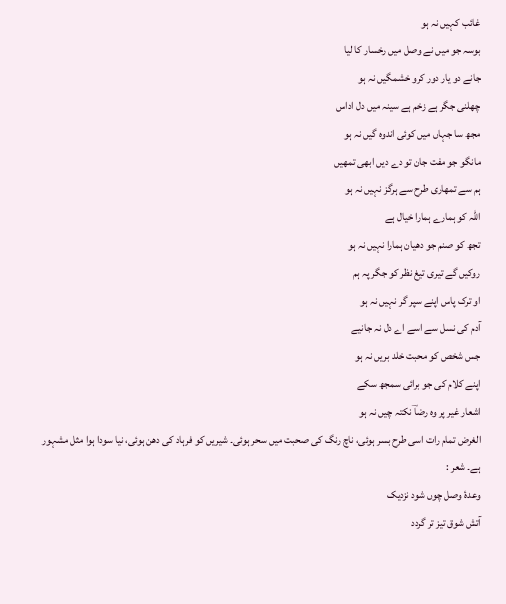غائب کہیں نہ ہو
بوسہ جو میں نے وصل میں رخسار کا لیا
جانے دو یار دور کرو خشمگیں نہ ہو
چھلنی جگر ہے زخم ہے سینہ میں دل اداس
مجھ سا جہاں میں کوئی اندوہ گیں نہ ہو
مانگو جو مفت جان تو دے دیں ابھی تمھیں
ہم سے تمھاری طرح سے ہرگز نہیں نہ ہو
اللہ کو ہمارے ہمارا خیال ہے
تجھ کو صنم جو دھیان ہمارا نہیں نہ ہو
روکیں گے تیری تیغ نظر کو جگر پہ ہم
او ترک پاس اپنے سپر گر نہیں نہ ہو
آدم کی نسل سے اسے اے دل نہ جانیے
جس شخص کو محبت خلد بریں نہ ہو
اپنے کلام کی جو برائی سمجھ سکے
اشعار غیر پر وہ رضاؔ نکتہ چیں نہ ہو
الغرض تمام رات اسی طرح بسر ہوئی، ناچ رنگ کی صحبت میں سحر ہوئی۔ شیریں کو فرہاد کی دھن ہوئی، نیا سودا ہوا مثل مشہور ہے۔ شعر :
وعدۂ وصل چوں شود نزدیک
آتش شوق تیز تر گردد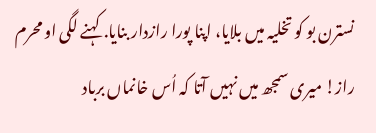نسترن بو کو تخلیہ میں بلایا، اپنا پورا رازدار بنایا. کہنے لگی او محرم راز! میری سمجھ میں نہیں آتا کہ اُس خانماں برباد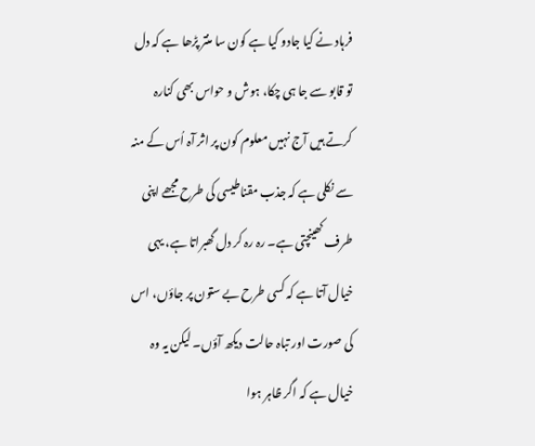فرہاد نے کیا جادو کیا ہے کون سا منتر پڑھا ہے کہ دل تو قابو سے جا ہی چکا، ہوش و حواس بھی کنارہ کرتے ہیں آج نہیں معلوم کون پر اثر آہ اُس کے منہ سے نکلی ہے کہ جذب مقناطیسی کی طرح مجھے اپنی طرف کھینچتی ہے۔ رہ رہ کر دل گھبراتا ہے، یہی خیال آتا ہے کہ کسی طرح بے ستون پر جاؤں، اس کی صورت اور تباہ حالت دیکھ آؤں۔ لیکن یہ وہ خیال ہے کہ اگر ظاہر ہوا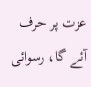عزت پر حرف آئے گا، رسوائی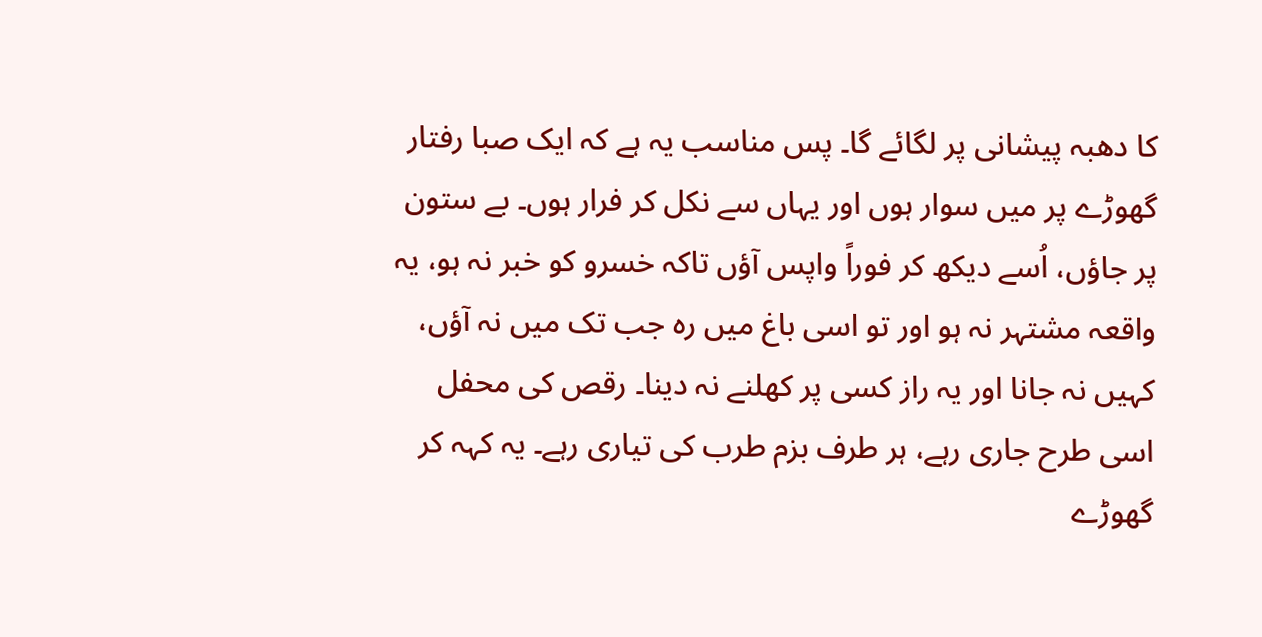کا دھبہ پیشانی پر لگائے گا۔ پس مناسب یہ ہے کہ ایک صبا رفتار گھوڑے پر میں سوار ہوں اور یہاں سے نکل کر فرار ہوں۔ بے ستون پر جاؤں، اُسے دیکھ کر فوراً واپس آؤں تاکہ خسرو کو خبر نہ ہو، یہ واقعہ مشتہر نہ ہو اور تو اسی باغ میں رہ جب تک میں نہ آؤں، کہیں نہ جانا اور یہ راز کسی پر کھلنے نہ دینا۔ رقص کی محفل اسی طرح جاری رہے، ہر طرف بزم طرب کی تیاری رہے۔ یہ کہہ کر گھوڑے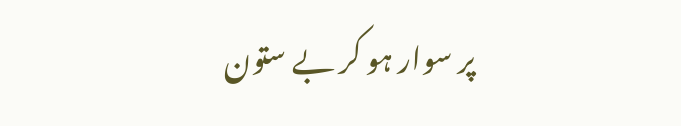پر سوار ہو کر بے ستون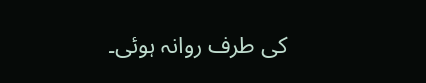کی طرف روانہ ہوئی۔